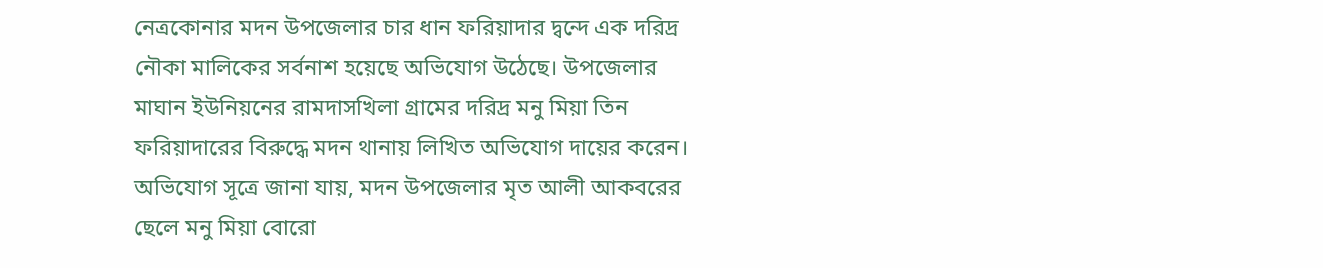নেত্রকোনার মদন উপজেলার চার ধান ফরিয়াদার দ্বন্দে এক দরিদ্র নৌকা মালিকের সর্বনাশ হয়েছে অভিযোগ উঠেছে। উপজেলার মাঘান ইউনিয়নের রামদাসখিলা গ্রামের দরিদ্র মনু মিয়া তিন ফরিয়াদারের বিরুদ্ধে মদন থানায় লিখিত অভিযোগ দায়ের করেন।
অভিযোগ সূত্রে জানা যায়, মদন উপজেলার মৃত আলী আকবরের ছেলে মনু মিয়া বোরো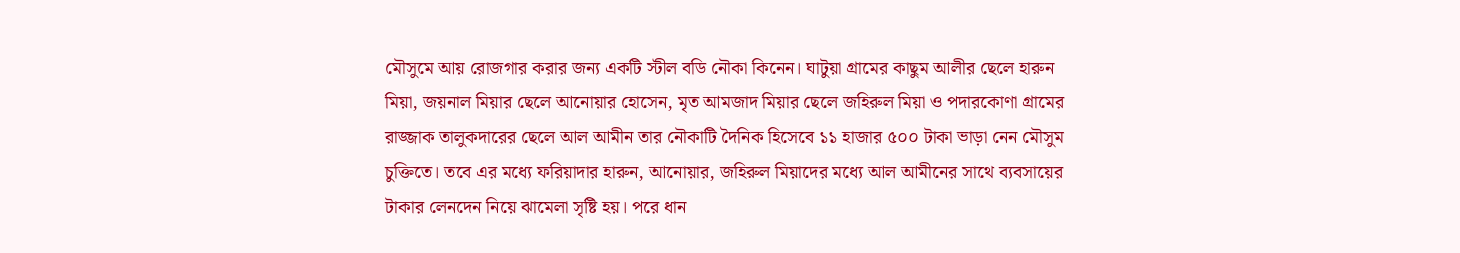মৌসুমে আয় রোজগার করার জন্য একটি স্টীল বডি নৌকা কিনেন। ঘাটুয়া গ্রামের কাছুম আলীর ছেলে হারুন মিয়া, জয়নাল মিয়ার ছেলে আনোয়ার হোসেন, মৃত আমজাদ মিয়ার ছেলে জহিরুল মিয়া ও পদারকোণা গ্রামের রাজ্জাক তালুকদারের ছেলে আল আমীন তার নৌকাটি দৈনিক হিসেবে ১১ হাজার ৫০০ টাকা ভাড়া নেন মৌসুম চুক্তিতে। তবে এর মধ্যে ফরিয়াদার হারুন, আনোয়ার, জহিরুল মিয়াদের মধ্যে আল আমীনের সাথে ব্যবসায়ের টাকার লেনদেন নিয়ে ঝামেলা সৃষ্টি হয়। পরে ধান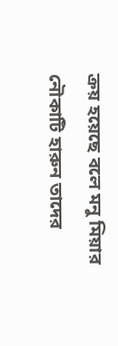ক্রয় হয়েছে বলে মনু মিয়ার নৌকাটি হারুন তাদের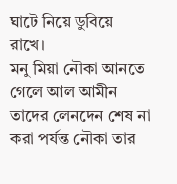ঘাটে নিয়ে ডুবিয়ে রাখে।
মনু মিয়া নৌকা আনতে গেলে আল আমীন তাদের লেনদেন শেষ না করা পর্যন্ত নৌকা তার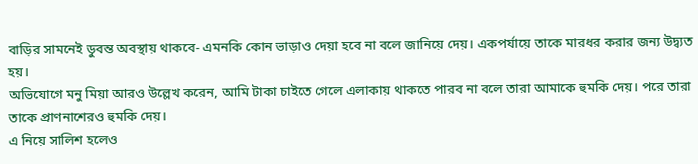বাড়ির সামনেই ডুবন্ত অবস্থায় থাকবে- এমনকি কোন ভাড়াও দেয়া হবে না বলে জানিয়ে দেয়। একপর্যায়ে তাকে মারধর করার জন্য উদ্ব্যত হয়।
অভিযোগে মনু মিয়া আরও উল্লেখ করেন, আমি টাকা চাইতে গেলে এলাকায় থাকতে পারব না বলে তারা আমাকে হুমকি দেয়। পরে তারা তাকে প্রাণনাশেরও হুমকি দেয়।
এ নিয়ে সালিশ হলেও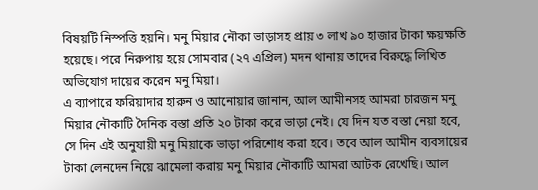বিষয়টি নিস্পত্তি হয়নি। মনু মিয়ার নৌকা ভাড়াসহ প্রায় ৩ লাখ ৯০ হাজার টাকা ক্ষয়ক্ষতি হয়েছে। পরে নিরুপায় হয়ে সোমবার (২৭ এপ্রিল) মদন থানায় তাদের বিরুদ্ধে লিখিত অভিযোগ দায়ের করেন মনু মিয়া।
এ ব্যাপারে ফরিয়াদার হারুন ও আনোয়ার জানান, আল আমীনসহ আমরা চারজন মনু মিয়ার নৌকাটি দৈনিক বস্তা প্রতি ২০ টাকা করে ভাড়া নেই। যে দিন যত বস্তা নেয়া হবে, সে দিন এই অনুযায়ী মনু মিয়াকে ভাড়া পরিশোধ করা হবে। তবে আল আমীন ব্যবসায়ের টাকা লেনদেন নিয়ে ঝামেলা করায় মনু মিয়ার নৌকাটি আমরা আটক রেখেছি। আল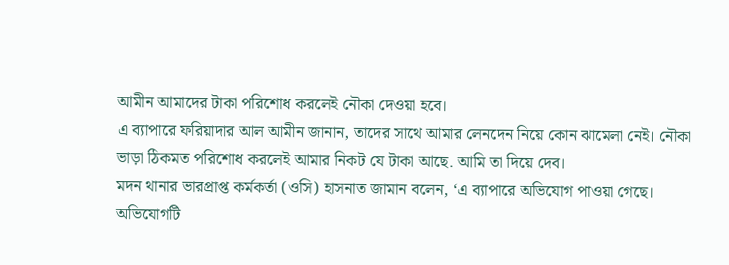আমীন আমাদের টাকা পরিশোধ করলেই নৌকা দেওয়া হবে।
এ ব্যাপারে ফরিয়াদার আল আমীন জানান, তাদের সাথে আমার লেনদেন নিয়ে কোন ঝামেলা নেই। নৌকা ভাড়া ঠিকমত পরিশোধ করলেই আমার নিকট যে টাকা আছে. আমি তা দিয়ে দেব।
মদন থানার ভারপ্রাপ্ত কর্মকর্তা (ওসি) হাসনাত জামান বলেন, ‘এ ব্যাপারে অভিযোগ পাওয়া গেছে। অভিযোগটি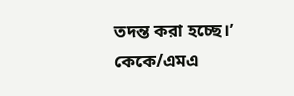তদন্ত করা হচ্ছে।’
কেকে/এমএ